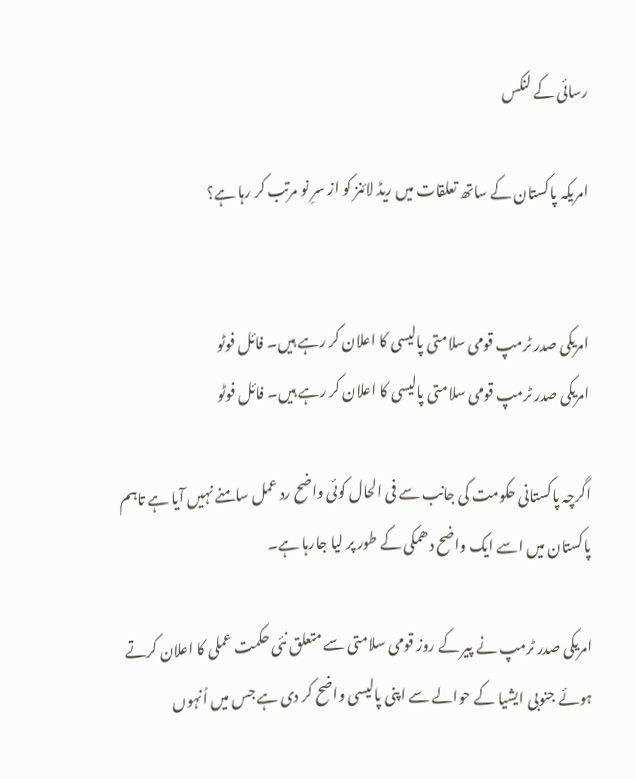رسائی کے لنکس

امریکہ پاکستان کے ساتھ تعلقات میں ریڈ لائنز کو از سرِ نو مرتب کر رہا ہے؟


امریکی صدر ٹرمپ قومی سلامتی پالیسی کا اعلان کر رہے ہیں۔ فائل فوٹو
امریکی صدر ٹرمپ قومی سلامتی پالیسی کا اعلان کر رہے ہیں۔ فائل فوٹو

اگرچہ پاکستانی حکومت کی جانب سے فی الحال کوئی واضح رد عمل سامنے نہیں آیا ہے تاہم پاکستان میں اسے ایک واضح دھمکی کے طور پر لیا جارہا ہے۔

امریکی صدر ٹرمپ نے پیر کے روز قومی سلامتی سے متعلق نئی حکمت عملی کا اعلان کرتے ہوئے جنوبی ایشیا کے حوالے سے اپنی پالیسی واضح کر دی ہے جس میں اُنہوں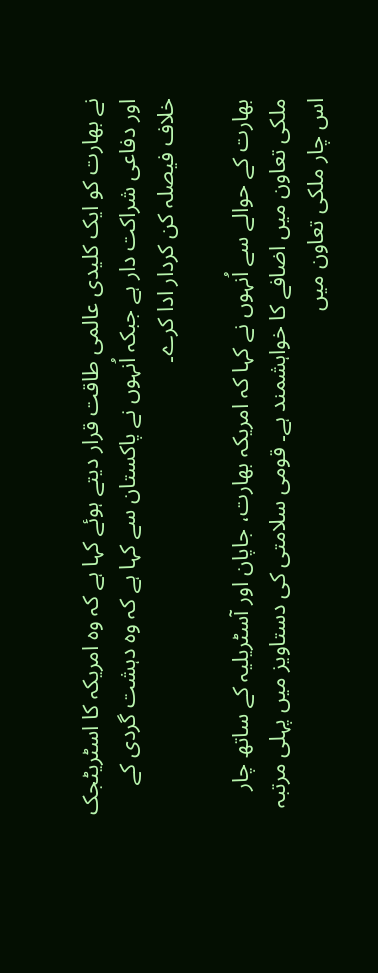نے بھارت کو ایک کلیدی عالمی طاقت قرار دیتے ہوئے کہا ہے کہ وہ امریکہ کا اسٹریٹجک اور دفاعی شراکت دار ہے جبکہ اُنہوں نے پاکستان سے کہا ہے کہ وہ دہشت گردی کے خلاف فیصلہ کن کردار ادا کرے۔

بھارت کے حوالے سے اُنہوں نے کہا کہ امریکہ بھارت، جاپان اور آسٹریلیہ کے ساتھ چار ملکی تعاون میں اضافے کا خواہشمند ہے۔ قومی سلامتی کی دستاویز میں پہلی مرتبہ اس چار ملکی تعاون میں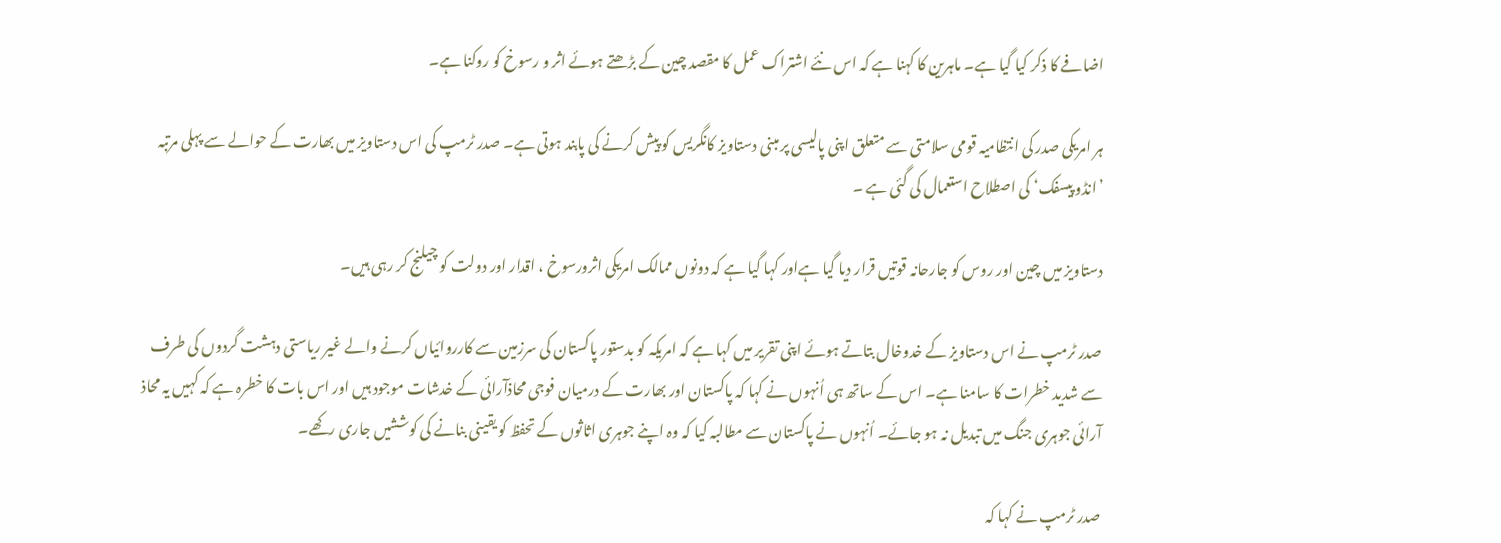اضافے کا ذکر کیا گیا ہے۔ ماہرین کا کہنا ہے کہ اس نئے اشتراک عمل کا مقصد چین کے بڑھتے ہوئے اثر و رسوخ کو روکنا ہے۔

ہر امریکی صدر کی انتظامیہ قومی سلامتی سے متعلق اپنی پالیسی پر مبنی دستاویز کانگریس کو پیش کرنے کی پابند ہوتی ہے۔ صدر ٹرمپ کی اس دستاویز میں بھارت کے حوالے سے پہلی مرتبہ ’انڈو پیسفک‘ کی اصطلاح استعمال کی گئی ہے ۔

دستاویز میں چین اور روس کو جارحانہ قوتیں قرار دیا گیا ہےاور کہا گیا ہے کہ دونوں ممالک امریکی اثرورسوخ ، اقدار اور دولت کو چیلنج کر رہی ہیں۔

صدر ٹرمپ نے اس دستاویز کے خدوخال بتاتے ہوئے اپنی تقریر میں کہا ہے کہ امریکہ کو بدستور پاکستان کی سرزمین سے کارروائیاں کرنے والے غیر ریاستی دہشت گردوں کی طرف سے شدید خطرات کا سامنا ہے۔ اس کے ساتھ ہی اُنہوں نے کہا کہ پاکستان اور بھارت کے درمیان فوجی محاذآرائی کے خدشات موجود ہیں اور اس بات کا خطرہ ہے کہ کہیں یہ محاذ آرائی جوہری جنگ میں تبدیل نہ ہو جائے۔ اُنہوں نے پاکستان سے مطالبہ کیا کہ وہ اپنے جوہری اثاثوں کے تحفظ کو یقینی بنانے کی کوششیں جاری رکھے۔

صدر ٹرمپ نے کہا کہ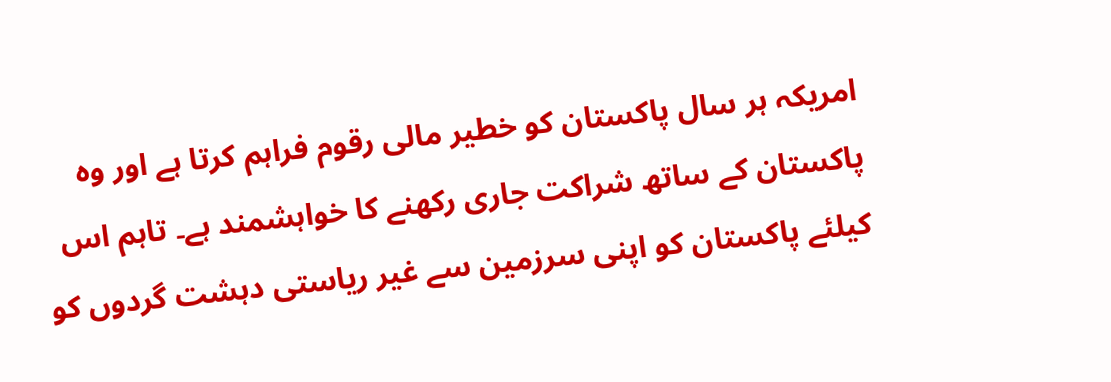امریکہ ہر سال پاکستان کو خطیر مالی رقوم فراہم کرتا ہے اور وہ پاکستان کے ساتھ شراکت جاری رکھنے کا خواہشمند ہے۔ تاہم اس کیلئے پاکستان کو اپنی سرزمین سے غیر ریاستی دہشت گردوں کو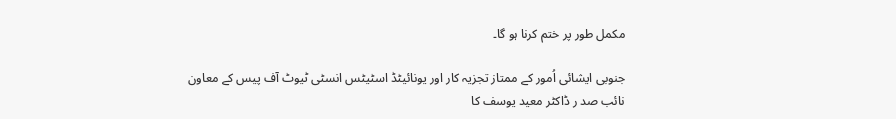مکمل طور پر ختم کرنا ہو گا۔

جنوبی ایشائی اُمور کے ممتاز تجزیہ کار اور یونائیٹڈ اسٹیٹس انسٹی ٹیوٹ آف پیس کے معاون نائب صد ر ڈاکٹر معید یوسف کا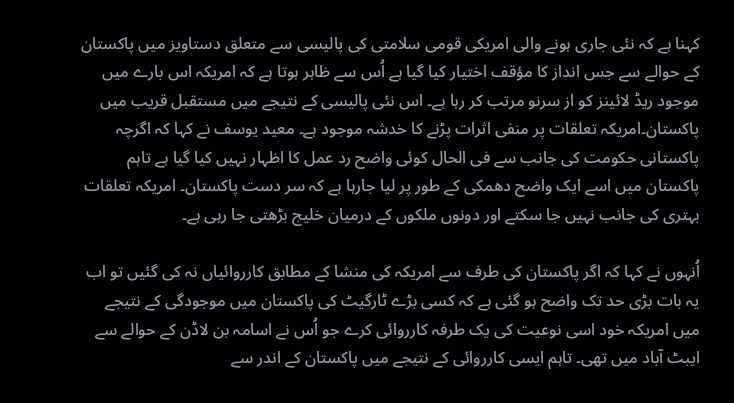کہنا ہے کہ نئی جاری ہونے والی امریکی قومی سلامتی کی پالیسی سے متعلق دستاویز میں پاکستان کے حوالے سے جس انداز کا مؤقف اختیار کیا گیا ہے اُس سے ظاہر ہوتا ہے کہ امریکہ اس بارے میں موجود ریڈ لائینز کو از سرنو مرتب کر رہا ہے۔ اس نئی پالیسی کے نتیجے میں مستقبل قریب میں پاکستان۔امریکہ تعلقات پر منفی اثرات پڑنے کا خدشہ موجود ہے۔ معید یوسف نے کہا کہ اگرچہ پاکستانی حکومت کی جانب سے فی الحال کوئی واضح رد عمل کا اظہار نہیں کیا گیا ہے تاہم پاکستان میں اسے ایک واضح دھمکی کے طور پر لیا جارہا ہے کہ سر دست پاکستان۔ امریکہ تعلقات بہتری کی جانب نہیں جا سکتے اور دونوں ملکوں کے درمیان خلیج بڑھتی جا رہی ہے۔

اُنہوں نے کہا کہ اگر پاکستان کی طرف سے امریکہ کی منشا کے مطابق کارروائیاں نہ کی گئیں تو اب یہ بات بڑی حد تک واضح ہو گئی ہے کہ کسی بڑے ٹارگیٹ کی پاکستان میں موجودگی کے نتیجے میں امریکہ خود اسی نوعیت کی یک طرفہ کارروائی کرے جو اُس نے اسامہ بن لاڈن کے حوالے سے ایبٹ آباد میں تھی۔ تاہم ایسی کارروائی کے نتیجے میں پاکستان کے اندر سے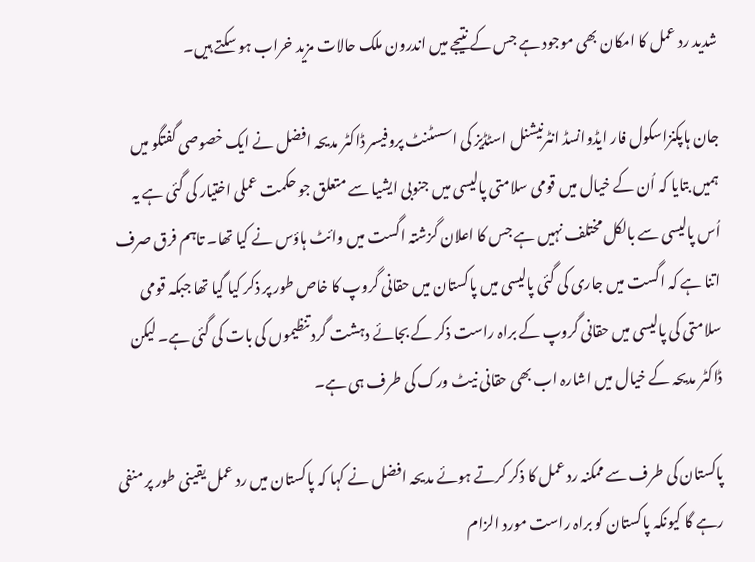شدید رد عمل کا امکان بھی موجود ہے جس کے نتیجے میں اندرون ملک حالات مزید خراب ہو سکتے ہیں۔

جان ہاپکنزاسکول فار ایڈوانسڈ انٹرنیشنل اسٹڈیز کی اسسٹنٹ پروفیسر ڈاکٹر مدیحہ افضل نے ایک خصوصی گفتگو میں ہمیں بتایا کہ اُن کے خیال میں قومی سلامتی پالیسی میں جنوبی ایشیا سے متعلق جو حکمت عملی اختیار کی گئی ہے یہ اُس پالیسی سے بالکل مختلف نہیں ہے جس کا اعلان گزشتہ اگست میں وائٹ ہاؤس نے کیا تھا۔ تاہم فرق صرف اتنا ہے کہ اگست میں جاری کی گئی پالیسی میں پاکستان میں حقانی گروپ کا خاص طور پر ذکر کیا گیا تھا جبکہ قومی سلامتی کی پالیسی میں حقانی گروپ کے براہ راست ذکر کے بجائے دہشت گرد تنظیموں کی بات کی گئی ہے۔ لیکن ڈاکٹر مدیحہ کے خیال میں اشارہ اب بھی حقانی نیٹ ورک کی طرف ہی ہے۔

پاکستان کی طرف سے ممکنہ رد عمل کا ذکر کرتے ہوئے مدیحہ افضل نے کہا کہ پاکستان میں رد عمل یقینی طور پر منفی رہے گا کیونکہ پاکستان کو براہ راست مورد الزام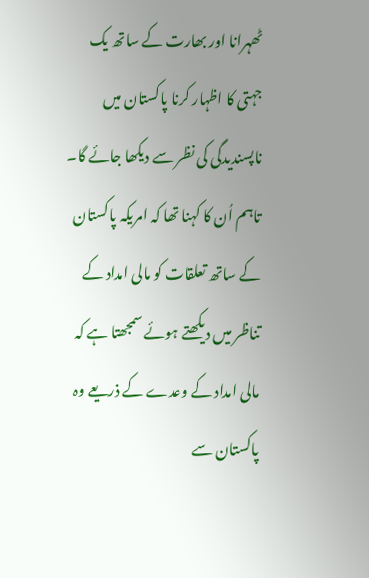ٹھہرانا اور بھارت کے ساتھ یک جہتی کا اظہار کرنا پاکستان میں ناپسندیدگی کی نظر سے دیکھا جائے گا۔ تاہم اُن کا کہنا تھا کہ امریکہ پاکستان کے ساتھ تعلقات کو مالی امداد کے تناظر میں دیکھتے ہوئے سمجھتا ہے کہ مالی امداد کے وعدے کے ذریعے وہ پاکستان سے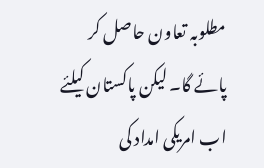مطلوبہ تعاون حاصل کر پائے گا۔ لیکن پاکستان کیلئے اب امریکی امداد کی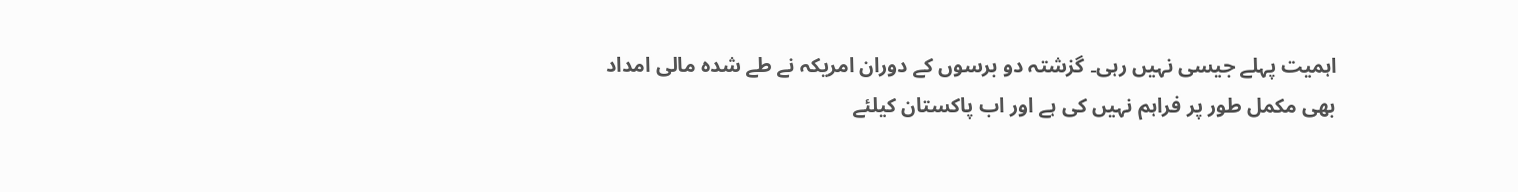اہمیت پہلے جیسی نہیں رہی۔ گزشتہ دو برسوں کے دوران امریکہ نے طے شدہ مالی امداد بھی مکمل طور پر فراہم نہیں کی ہے اور اب پاکستان کیلئے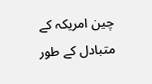چین امریکہ کے متبادل کے طور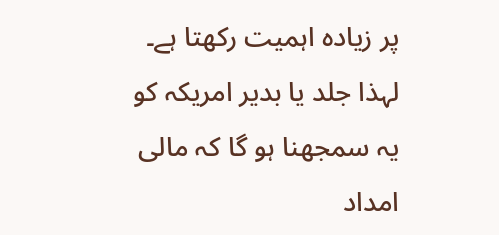پر زیادہ اہمیت رکھتا ہے۔ لہذا جلد یا بدیر امریکہ کو یہ سمجھنا ہو گا کہ مالی امداد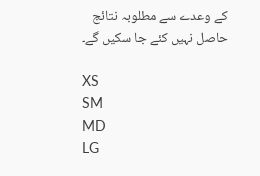کے وعدے سے مطلوبہ نتائج حاصل نہیں کئے جا سکیں گے۔

XS
SM
MD
LG